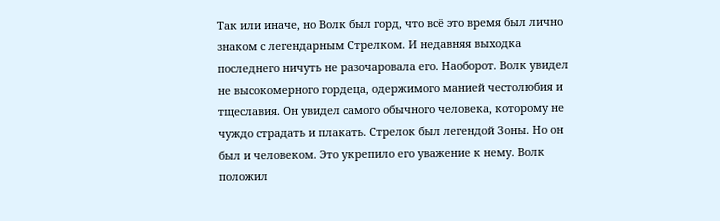Так или иначе, но Волк был горд, что всё это время был лично знаком с легендарным Стрелком. И недавняя выходка последнего ничуть не разочаровала его. Наоборот. Волк увидел не высокомерного гордеца, одержимого манией честолюбия и тщеславия. Он увидел самого обычного человека, которому не чуждо страдать и плакать. Стрелок был легендой Зоны. Но он был и человеком. Это укрепило его уважение к нему. Волк положил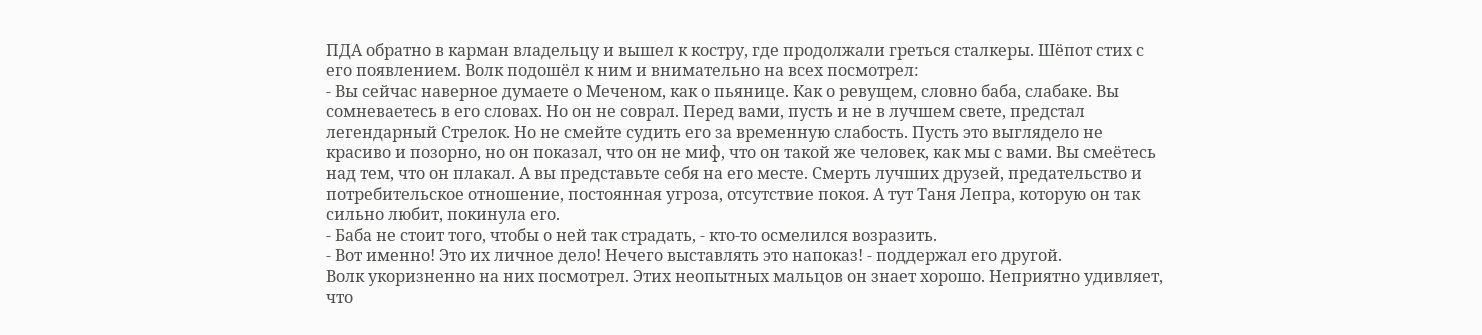ПДА обратно в карман владельцу и вышел к костру, где продолжали греться сталкеры. Шёпот стих с его появлением. Волк подошёл к ним и внимательно на всех посмотрел:
- Вы сейчас наверное думаете о Меченом, как о пьянице. Как о ревущем, словно баба, слабаке. Вы сомневаетесь в его словах. Но он не соврал. Перед вами, пусть и не в лучшем свете, предстал легендарный Стрелок. Но не смейте судить его за временную слабость. Пусть это выглядело не красиво и позорно, но он показал, что он не миф, что он такой же человек, как мы с вами. Вы смеётесь над тем, что он плакал. А вы представьте себя на его месте. Смерть лучших друзей, предательство и потребительское отношение, постоянная угроза, отсутствие покоя. А тут Таня Лепра, которую он так сильно любит, покинула его.
- Баба не стоит того, чтобы о ней так страдать, - кто-то осмелился возразить.
- Вот именно! Это их личное дело! Нечего выставлять это напоказ! - поддержал его другой.
Волк укоризненно на них посмотрел. Этих неопытных мальцов он знает хорошо. Неприятно удивляет, что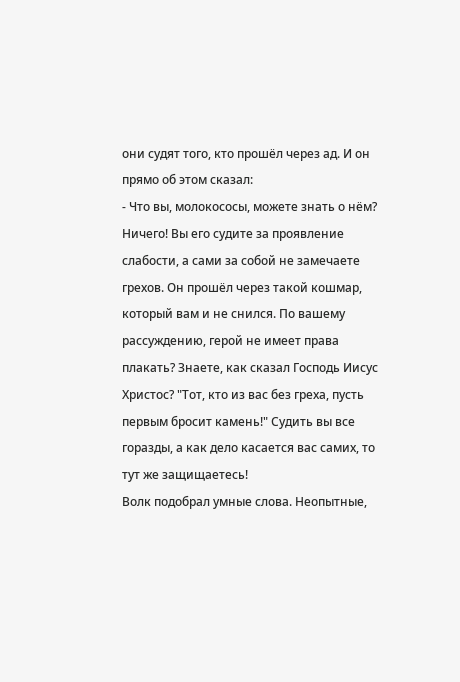они судят того, кто прошёл через ад. И он прямо об этом сказал:
- Что вы, молокососы, можете знать о нём? Ничего! Вы его судите за проявление слабости, а сами за собой не замечаете грехов. Он прошёл через такой кошмар, который вам и не снился. По вашему рассуждению, герой не имеет права плакать? Знаете, как сказал Господь Иисус Христос? "Тот, кто из вас без греха, пусть первым бросит камень!" Судить вы все горазды, а как дело касается вас самих, то тут же защищаетесь!
Волк подобрал умные слова. Неопытные,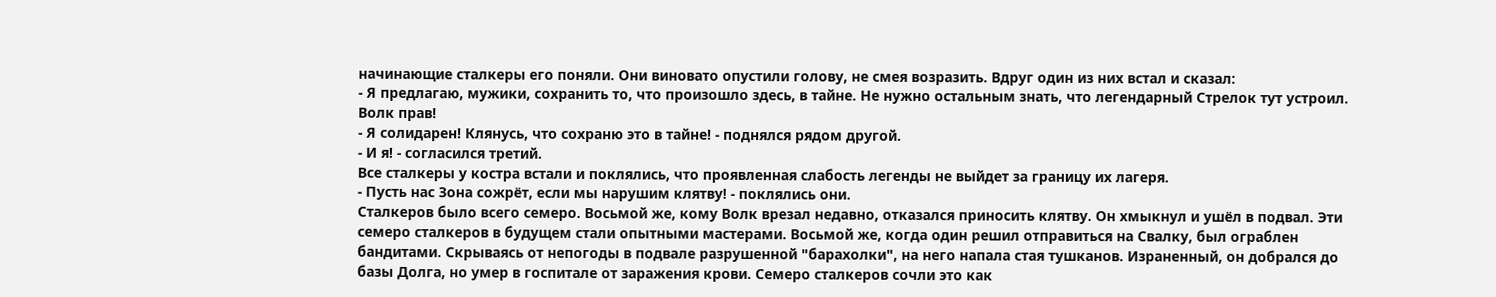начинающие сталкеры его поняли. Они виновато опустили голову, не смея возразить. Вдруг один из них встал и сказал:
- Я предлагаю, мужики, сохранить то, что произошло здесь, в тайне. Не нужно остальным знать, что легендарный Стрелок тут устроил. Волк прав!
- Я солидарен! Клянусь, что сохраню это в тайне! - поднялся рядом другой.
- И я! - согласился третий.
Все сталкеры у костра встали и поклялись, что проявленная слабость легенды не выйдет за границу их лагеря.
- Пусть нас Зона сожрёт, если мы нарушим клятву! - поклялись они.
Сталкеров было всего семеро. Восьмой же, кому Волк врезал недавно, отказался приносить клятву. Он хмыкнул и ушёл в подвал. Эти семеро сталкеров в будущем стали опытными мастерами. Восьмой же, когда один решил отправиться на Свалку, был ограблен бандитами. Скрываясь от непогоды в подвале разрушенной "барахолки", на него напала стая тушканов. Израненный, он добрался до базы Долга, но умер в госпитале от заражения крови. Семеро сталкеров сочли это как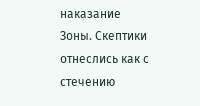наказание Зоны. Скептики отнеслись как с стечению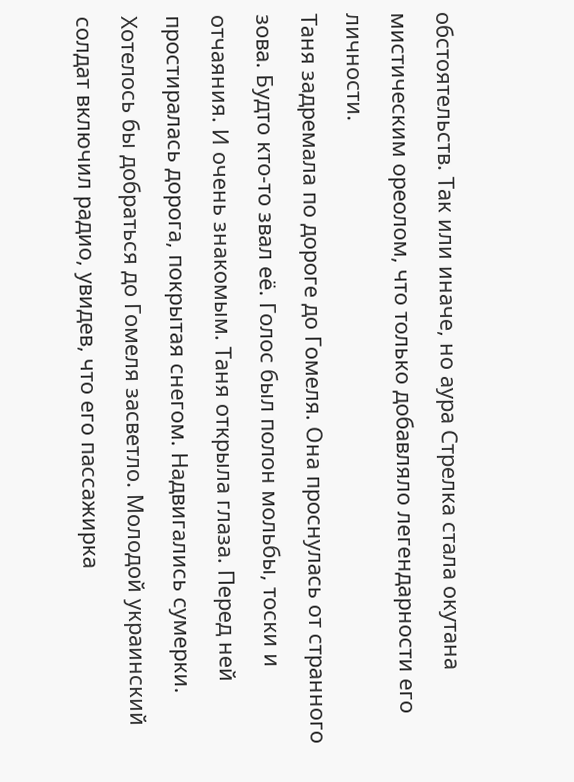обстоятельств. Так или иначе, но аура Стрелка стала окутана мистическим ореолом, что только добавляло легендарности его личности.
Таня задремала по дороге до Гомеля. Она проснулась от странного зова. Будто кто-то звал её. Голос был полон мольбы, тоски и отчаяния. И очень знакомым. Таня открыла глаза. Перед ней простиралась дорога, покрытая снегом. Надвигались сумерки. Хотелось бы добраться до Гомеля засветло. Молодой украинский солдат включил радио, увидев, что его пассажирка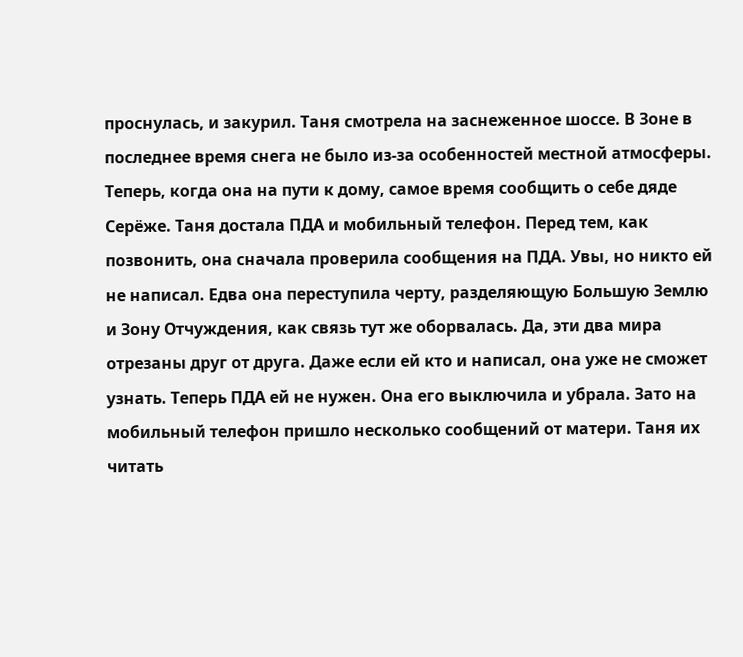проснулась, и закурил. Таня смотрела на заснеженное шоссе. В Зоне в последнее время снега не было из-за особенностей местной атмосферы. Теперь, когда она на пути к дому, самое время сообщить о себе дяде Серёже. Таня достала ПДА и мобильный телефон. Перед тем, как позвонить, она сначала проверила сообщения на ПДА. Увы, но никто ей не написал. Едва она переступила черту, разделяющую Большую Землю и Зону Отчуждения, как связь тут же оборвалась. Да, эти два мира отрезаны друг от друга. Даже если ей кто и написал, она уже не сможет узнать. Теперь ПДА ей не нужен. Она его выключила и убрала. Зато на мобильный телефон пришло несколько сообщений от матери. Таня их читать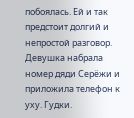побоялась. Ей и так предстоит долгий и непростой разговор. Девушка набрала номер дяди Серёжи и приложила телефон к уху. Гудки.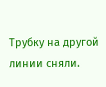Трубку на другой линии сняли.